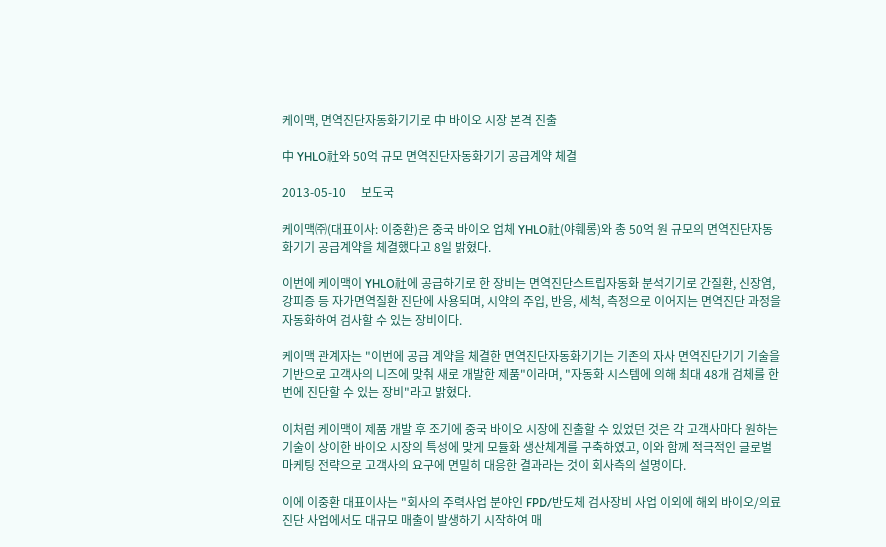케이맥, 면역진단자동화기기로 中 바이오 시장 본격 진출

中 YHLO社와 50억 규모 면역진단자동화기기 공급계약 체결

2013-05-10     보도국

케이맥㈜(대표이사: 이중환)은 중국 바이오 업체 YHLO社(야훼롱)와 총 50억 원 규모의 면역진단자동화기기 공급계약을 체결했다고 8일 밝혔다.

이번에 케이맥이 YHLO社에 공급하기로 한 장비는 면역진단스트립자동화 분석기기로 간질환, 신장염, 강피증 등 자가면역질환 진단에 사용되며, 시약의 주입, 반응, 세척, 측정으로 이어지는 면역진단 과정을 자동화하여 검사할 수 있는 장비이다.

케이맥 관계자는 "이번에 공급 계약을 체결한 면역진단자동화기기는 기존의 자사 면역진단기기 기술을 기반으로 고객사의 니즈에 맞춰 새로 개발한 제품"이라며, "자동화 시스템에 의해 최대 48개 검체를 한번에 진단할 수 있는 장비"라고 밝혔다.

이처럼 케이맥이 제품 개발 후 조기에 중국 바이오 시장에 진출할 수 있었던 것은 각 고객사마다 원하는 기술이 상이한 바이오 시장의 특성에 맞게 모듈화 생산체계를 구축하였고, 이와 함께 적극적인 글로벌 마케팅 전략으로 고객사의 요구에 면밀히 대응한 결과라는 것이 회사측의 설명이다.

이에 이중환 대표이사는 "회사의 주력사업 분야인 FPD/반도체 검사장비 사업 이외에 해외 바이오/의료진단 사업에서도 대규모 매출이 발생하기 시작하여 매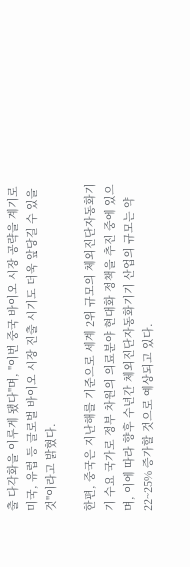출 다각화을 이루게 됐다"며, "이번 중국 바이오 시장 공략을 계기로 미국, 유럽 등 글로벌 바이오 시장 진출 시기도 더욱 앞당길 수 있을 것"이라고 밝혔다.

한편, 중국은 지난해를 기준으로 세계 2위 규모의 체외진단자동화기기 수요 국가로 정부 차원의 의료분야 현대화 정책을 추진 중에 있으며, 이에 따라 향후 수년간 체외진단자동화기기 산업의 규모는 약 22~25% 증가할 것으로 예상되고 있다.